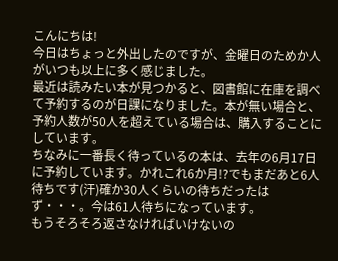こんにちは!
今日はちょっと外出したのですが、金曜日のためか人がいつも以上に多く感じました。
最近は読みたい本が見つかると、図書館に在庫を調べて予約するのが日課になりました。本が無い場合と、予約人数が50人を超えている場合は、購入することにしています。
ちなみに一番長く待っているの本は、去年の6月17日に予約しています。かれこれ6か月!?でもまだあと6人待ちです(汗)確か30人くらいの待ちだったはず・・・。今は61人待ちになっています。
もうそろそろ返さなければいけないの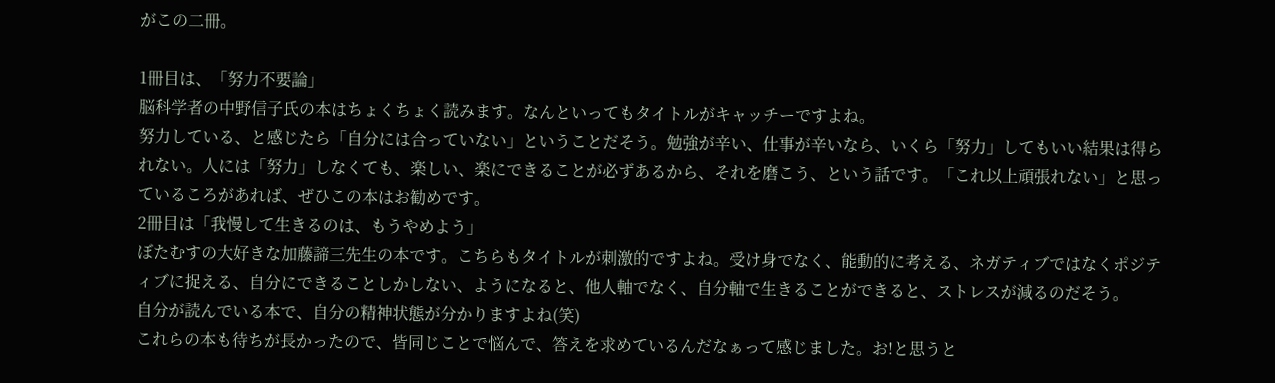がこの二冊。

1冊目は、「努力不要論」
脳科学者の中野信子氏の本はちょくちょく読みます。なんといってもタイトルがキャッチーですよね。
努力している、と感じたら「自分には合っていない」ということだそう。勉強が辛い、仕事が辛いなら、いくら「努力」してもいい結果は得られない。人には「努力」しなくても、楽しい、楽にできることが必ずあるから、それを磨こう、という話です。「これ以上頑張れない」と思っているころがあれば、ぜひこの本はお勧めです。
2冊目は「我慢して生きるのは、もうやめよう」
ぼたむすの大好きな加藤諦三先生の本です。こちらもタイトルが刺激的ですよね。受け身でなく、能動的に考える、ネガティブではなくポジティブに捉える、自分にできることしかしない、ようになると、他人軸でなく、自分軸で生きることができると、ストレスが減るのだそう。
自分が読んでいる本で、自分の精神状態が分かりますよね(笑)
これらの本も待ちが長かったので、皆同じことで悩んで、答えを求めているんだなぁって感じました。お!と思うと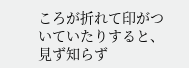ころが折れて印がついていたりすると、見ず知らず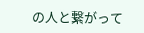の人と繋がって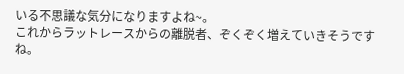いる不思議な気分になりますよね~。
これからラットレースからの離脱者、ぞくぞく増えていきそうですね。